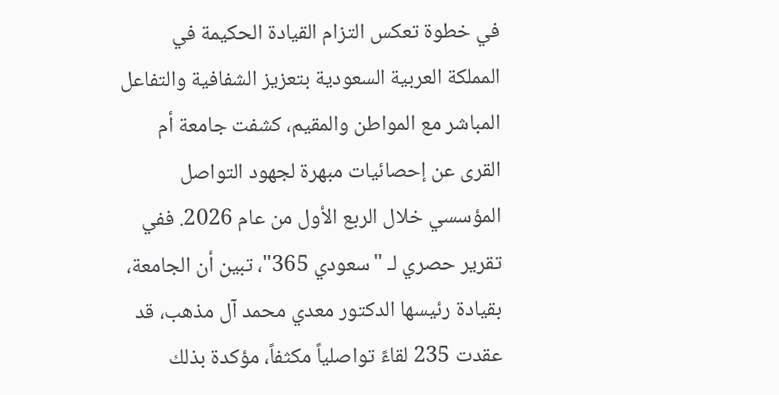في خطوة تعكس التزام القيادة الحكيمة في المملكة العربية السعودية بتعزيز الشفافية والتفاعل المباشر مع المواطن والمقيم، كشفت جامعة أم القرى عن إحصائيات مبهرة لجهود التواصل المؤسسي خلال الربع الأول من عام 2026. ففي تقرير حصري لـ "سعودي 365"، تبين أن الجامعة، بقيادة رئيسها الدكتور معدي محمد آل مذهب، قد عقدت 235 لقاءً تواصلياً مكثفاً، مؤكدة بذلك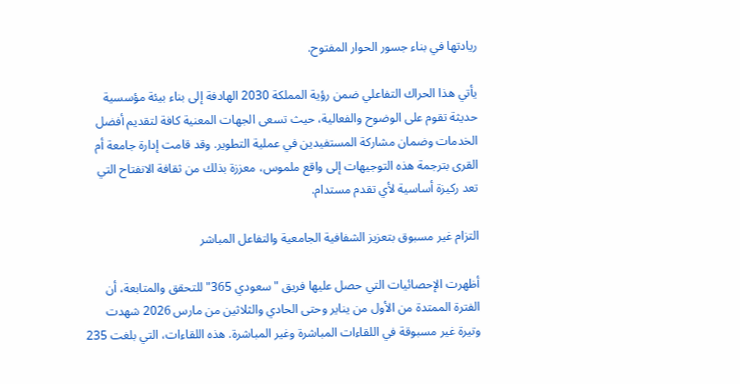ريادتها في بناء جسور الحوار المفتوح.

يأتي هذا الحراك التفاعلي ضمن رؤية المملكة 2030 الهادفة إلى بناء بيئة مؤسسية حديثة تقوم على الوضوح والفعالية، حيث تسعى الجهات المعنية كافة لتقديم أفضل الخدمات وضمان مشاركة المستفيدين في عملية التطوير. وقد قامت إدارة جامعة أم القرى بترجمة هذه التوجيهات إلى واقع ملموس، معززة بذلك من ثقافة الانفتاح التي تعد ركيزة أساسية لأي تقدم مستدام.

التزام غير مسبوق بتعزيز الشفافية الجامعية والتفاعل المباشر

أظهرت الإحصائيات التي حصل عليها فريق "سعودي 365" للتحقق والمتابعة، أن الفترة الممتدة من الأول من يناير وحتى الحادي والثلاثين من مارس 2026 شهدت وتيرة غير مسبوقة في اللقاءات المباشرة وغير المباشرة. هذه اللقاءات، التي بلغت 235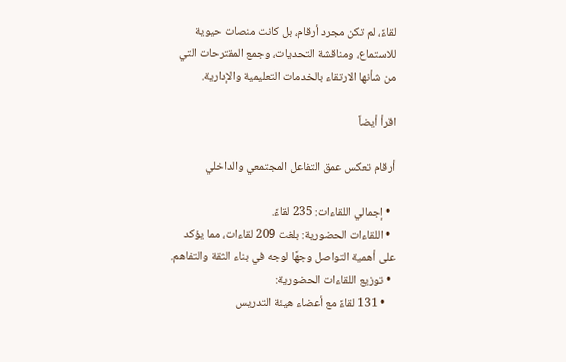لقاءً، لم تكن مجرد أرقام، بل كانت منصات حيوية للاستماع، ومناقشة التحديات، وجمع المقترحات التي من شأنها الارتقاء بالخدمات التعليمية والإدارية.

اقرأ أيضاً

أرقام تعكس عمق التفاعل المجتمعي والداخلي

  • إجمالي اللقاءات: 235 لقاءً.
  • اللقاءات الحضورية: بلغت 209 لقاءات، مما يؤكد على أهمية التواصل وجهًا لوجه في بناء الثقة والتفاهم.
  • توزيع اللقاءات الحضورية:
    • 131 لقاءً مع أعضاء هيئة التدريس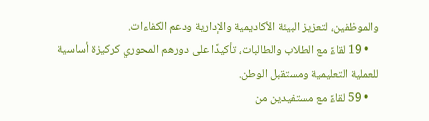والموظفين، لتعزيز البيئة الأكاديمية والإدارية ودعم الكفاءات.
    • 19 لقاءً مع الطلاب والطالبات، تأكيدًا على دورهم المحوري كركيزة أساسية للعملية التعليمية ومستقبل الوطن.
    • 59 لقاءً مع مستفيدين من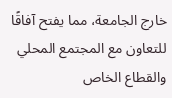خارج الجامعة، مما يفتح آفاقًا للتعاون مع المجتمع المحلي والقطاع الخاص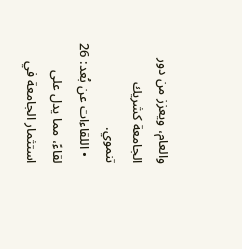والعام، ويعزز من دور الجامعة كشريك تنموي.
  • اللقاءات عن بُعد: 26 لقاءً، مما يدل على استثمار الجامعة في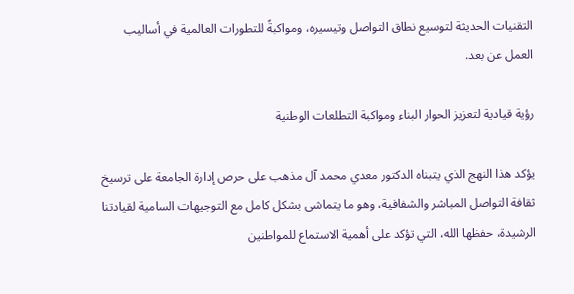التقنيات الحديثة لتوسيع نطاق التواصل وتيسيره، ومواكبةً للتطورات العالمية في أساليب العمل عن بعد.

رؤية قيادية لتعزيز الحوار البناء ومواكبة التطلعات الوطنية

يؤكد هذا النهج الذي يتبناه الدكتور معدي محمد آل مذهب على حرص إدارة الجامعة على ترسيخ ثقافة التواصل المباشر والشفافية، وهو ما يتماشى بشكل كامل مع التوجيهات السامية لقيادتنا الرشيدة، حفظها الله، التي تؤكد على أهمية الاستماع للمواطنين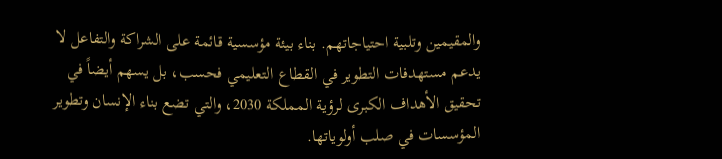والمقيمين وتلبية احتياجاتهم. بناء بيئة مؤسسية قائمة على الشراكة والتفاعل لا يدعم مستهدفات التطوير في القطاع التعليمي فحسب، بل يسهم أيضاً في تحقيق الأهداف الكبرى لرؤية المملكة 2030، والتي تضع بناء الإنسان وتطوير المؤسسات في صلب أولوياتها.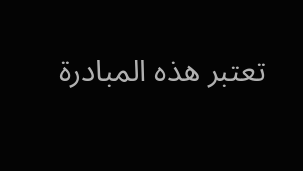تعتبر هذه المبادرة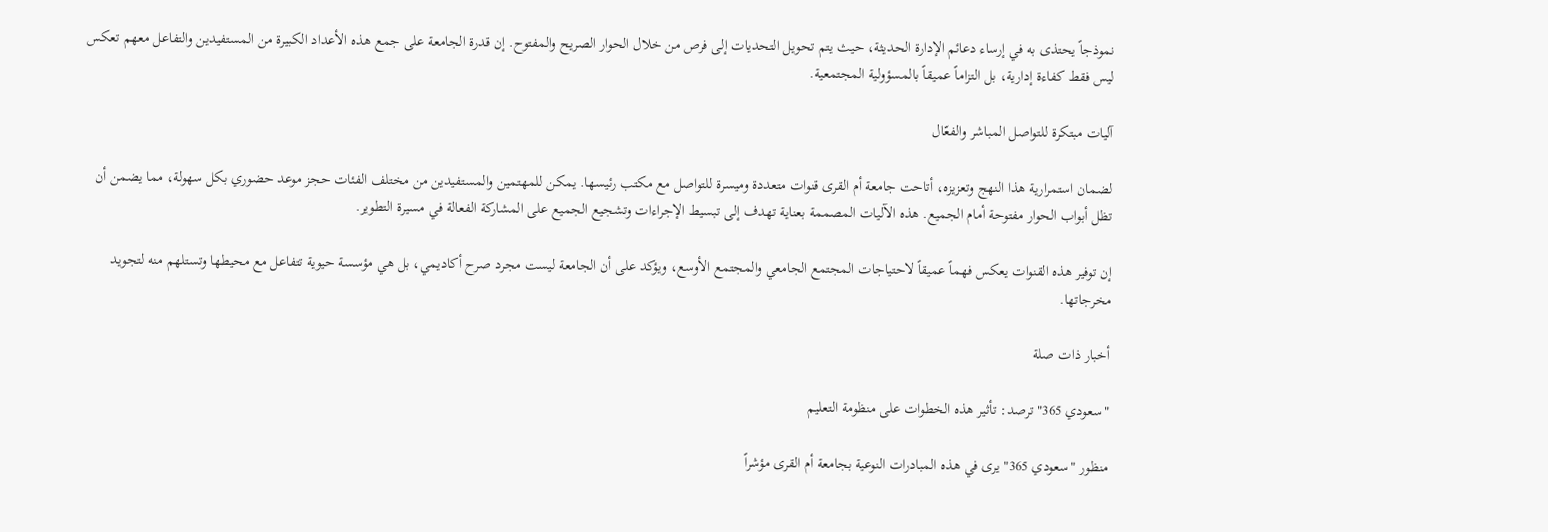نموذجاً يحتذى به في إرساء دعائم الإدارة الحديثة، حيث يتم تحويل التحديات إلى فرص من خلال الحوار الصريح والمفتوح. إن قدرة الجامعة على جمع هذه الأعداد الكبيرة من المستفيدين والتفاعل معهم تعكس ليس فقط كفاءة إدارية، بل التزاماً عميقاً بالمسؤولية المجتمعية.

آليات مبتكرة للتواصل المباشر والفعّال

لضمان استمرارية هذا النهج وتعزيزه، أتاحت جامعة أم القرى قنوات متعددة وميسرة للتواصل مع مكتب رئيسها. يمكن للمهتمين والمستفيدين من مختلف الفئات حجز موعد حضوري بكل سهولة، مما يضمن أن تظل أبواب الحوار مفتوحة أمام الجميع. هذه الآليات المصممة بعناية تهدف إلى تبسيط الإجراءات وتشجيع الجميع على المشاركة الفعالة في مسيرة التطوير.

إن توفير هذه القنوات يعكس فهماً عميقاً لاحتياجات المجتمع الجامعي والمجتمع الأوسع، ويؤكد على أن الجامعة ليست مجرد صرح أكاديمي، بل هي مؤسسة حيوية تتفاعل مع محيطها وتستلهم منه لتجويد مخرجاتها.

أخبار ذات صلة

"سعودي 365" ترصد: تأثير هذه الخطوات على منظومة التعليم

منظور "سعودي 365" يرى في هذه المبادرات النوعية بجامعة أم القرى مؤشراً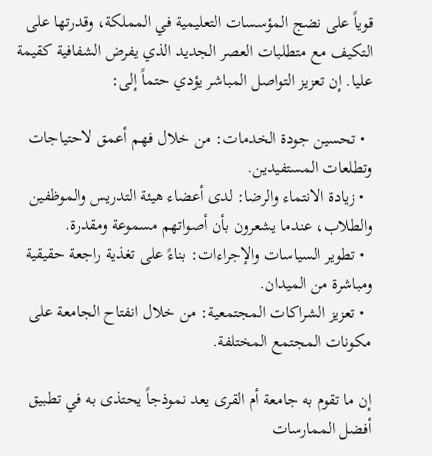قوياً على نضج المؤسسات التعليمية في المملكة، وقدرتها على التكيف مع متطلبات العصر الجديد الذي يفرض الشفافية كقيمة عليا. إن تعزيز التواصل المباشر يؤدي حتماً إلى:

  • تحسين جودة الخدمات: من خلال فهم أعمق لاحتياجات وتطلعات المستفيدين.
  • زيادة الانتماء والرضا: لدى أعضاء هيئة التدريس والموظفين والطلاب، عندما يشعرون بأن أصواتهم مسموعة ومقدرة.
  • تطوير السياسات والإجراءات: بناءً على تغذية راجعة حقيقية ومباشرة من الميدان.
  • تعزيز الشراكات المجتمعية: من خلال انفتاح الجامعة على مكونات المجتمع المختلفة.

إن ما تقوم به جامعة أم القرى يعد نموذجاً يحتذى به في تطبيق أفضل الممارسات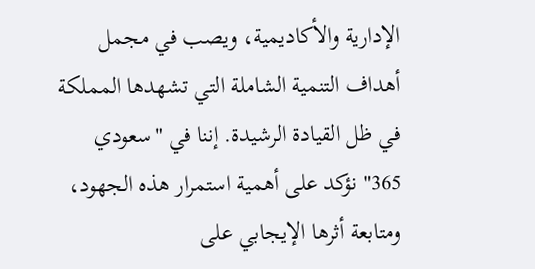الإدارية والأكاديمية، ويصب في مجمل أهداف التنمية الشاملة التي تشهدها المملكة في ظل القيادة الرشيدة. إننا في "سعودي 365" نؤكد على أهمية استمرار هذه الجهود، ومتابعة أثرها الإيجابي على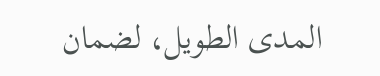المدى الطويل، لضمان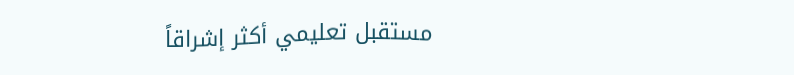مستقبل تعليمي أكثر إشراقاً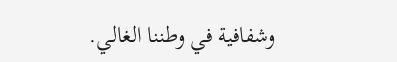وشفافية في وطننا الغالي.